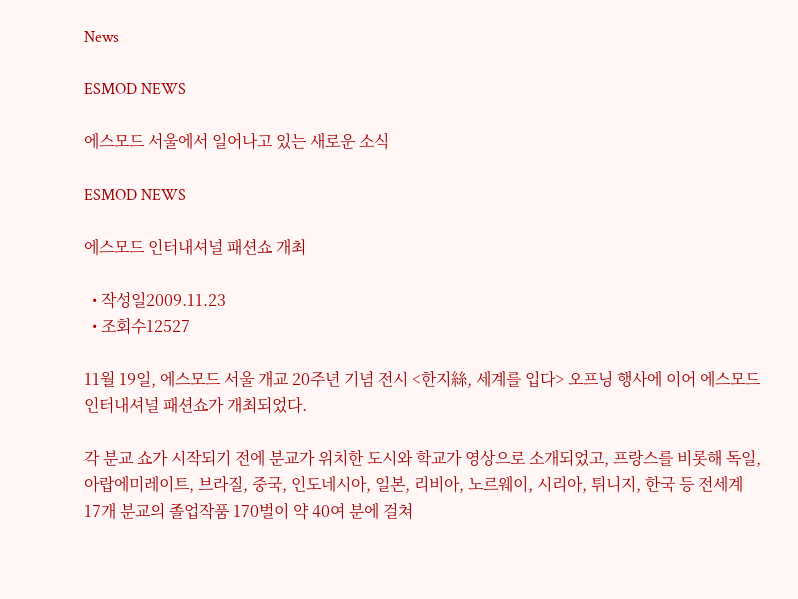News

ESMOD NEWS

에스모드 서울에서 일어나고 있는 새로운 소식

ESMOD NEWS

에스모드 인터내셔널 패션쇼 개최

  • 작성일2009.11.23
  • 조회수12527

11월 19일, 에스모드 서울 개교 20주년 기념 전시 <한지絲, 세계를 입다> 오프닝 행사에 이어 에스모드 인터내셔널 패션쇼가 개최되었다.

각 분교 쇼가 시작되기 전에 분교가 위치한 도시와 학교가 영상으로 소개되었고, 프랑스를 비롯해 독일, 아랍에미레이트, 브라질, 중국, 인도네시아, 일본, 리비아, 노르웨이, 시리아, 튀니지, 한국 등 전세계 17개 분교의 졸업작품 170벌이 약 40여 분에 걸쳐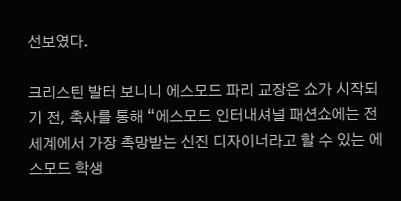선보였다.

크리스틴 발터 보니니 에스모드 파리 교장은 쇼가 시작되기 전, 축사를 통해 “에스모드 인터내셔널 패션쇼에는 전세계에서 가장 촉망받는 신진 디자이너라고 할 수 있는 에스모드 학생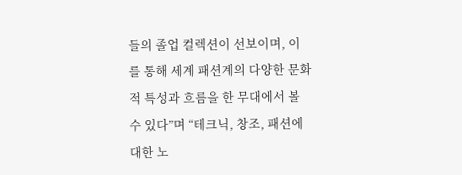들의 졸업 컬렉션이 선보이며, 이를 통해 세계 패션계의 다양한 문화적 특성과 흐름을 한 무대에서 볼 수 있다”며 “테크닉, 창조, 패션에 대한 노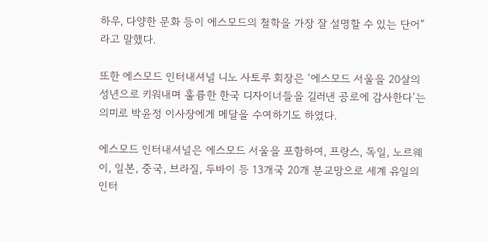하우, 다양한 문화 등이 에스모드의 철학을 가장 잘 설명할 수 있는 단어”라고 말했다.

또한 에스모드 인터내셔널 니노 사토루 회장은 ‘에스모드 서울을 20살의 성년으로 키워내며 훌륭한 한국 디자이너들을 길러낸 공로에 감사한다’는 의미로 박윤정 이사장에게 메달을 수여하기도 하였다.

에스모드 인터내셔널은 에스모드 서울을 포함하여, 프랑스, 독일, 노르웨이, 일본, 중국, 브라질, 두바이 등 13개국 20개 분교망으로 세계 유일의 인터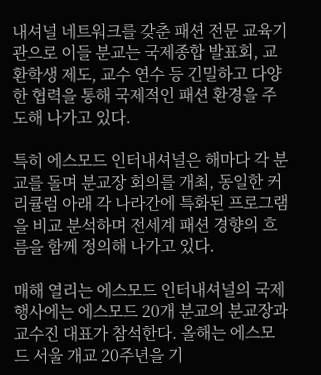내셔널 네트워크를 갖춘 패션 전문 교육기관으로 이들 분교는 국제종합 발표회, 교환학생 제도, 교수 연수 등 긴밀하고 다양한 협력을 통해 국제적인 패션 환경을 주도해 나가고 있다.

특히 에스모드 인터내셔널은 해마다 각 분교를 돌며 분교장 회의를 개최, 동일한 커리큘럼 아래 각 나라간에 특화된 프로그램을 비교 분석하며 전세계 패션 경향의 흐름을 함께 정의해 나가고 있다.

매해 열리는 에스모드 인터내셔널의 국제 행사에는 에스모드 20개 분교의 분교장과 교수진 대표가 참석한다. 올해는 에스모드 서울 개교 20주년을 기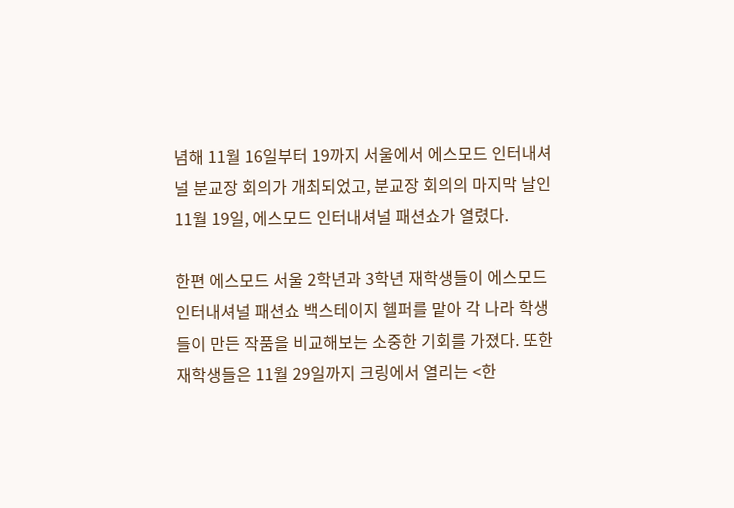념해 11월 16일부터 19까지 서울에서 에스모드 인터내셔널 분교장 회의가 개최되었고, 분교장 회의의 마지막 날인 11월 19일, 에스모드 인터내셔널 패션쇼가 열렸다.

한편 에스모드 서울 2학년과 3학년 재학생들이 에스모드 인터내셔널 패션쇼 백스테이지 헬퍼를 맡아 각 나라 학생들이 만든 작품을 비교해보는 소중한 기회를 가졌다. 또한 재학생들은 11월 29일까지 크링에서 열리는 <한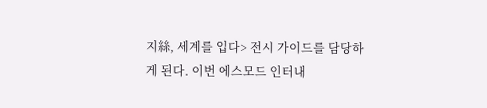지絲, 세계를 입다> 전시 가이드를 담당하게 된다. 이번 에스모드 인터내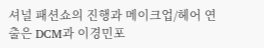셔널 패션쇼의 진행과 메이크업/헤어 연출은 DCM과 이경민포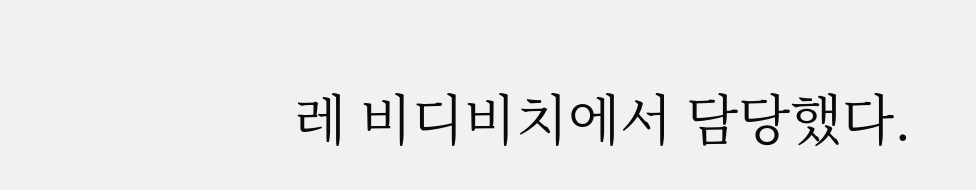레 비디비치에서 담당했다.